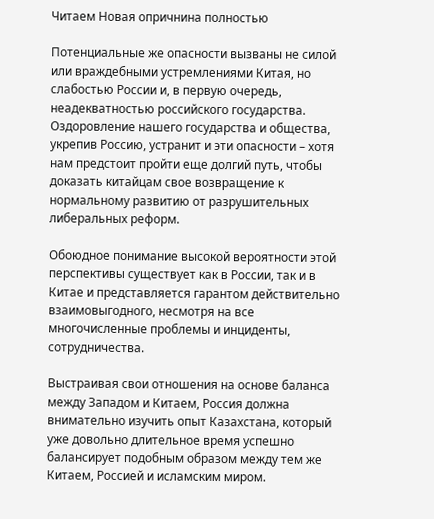Читаем Новая опричнина полностью

Потенциальные же опасности вызваны не силой или враждебными устремлениями Китая, но слабостью России и, в первую очередь, неадекватностью российского государства. Оздоровление нашего государства и общества, укрепив Россию, устранит и эти опасности – хотя нам предстоит пройти еще долгий путь, чтобы доказать китайцам свое возвращение к нормальному развитию от разрушительных либеральных реформ.

Обоюдное понимание высокой вероятности этой перспективы существует как в России, так и в Китае и представляется гарантом действительно взаимовыгодного, несмотря на все многочисленные проблемы и инциденты, сотрудничества.

Выстраивая свои отношения на основе баланса между Западом и Китаем, Россия должна внимательно изучить опыт Казахстана, который уже довольно длительное время успешно балансирует подобным образом между тем же Китаем, Россией и исламским миром.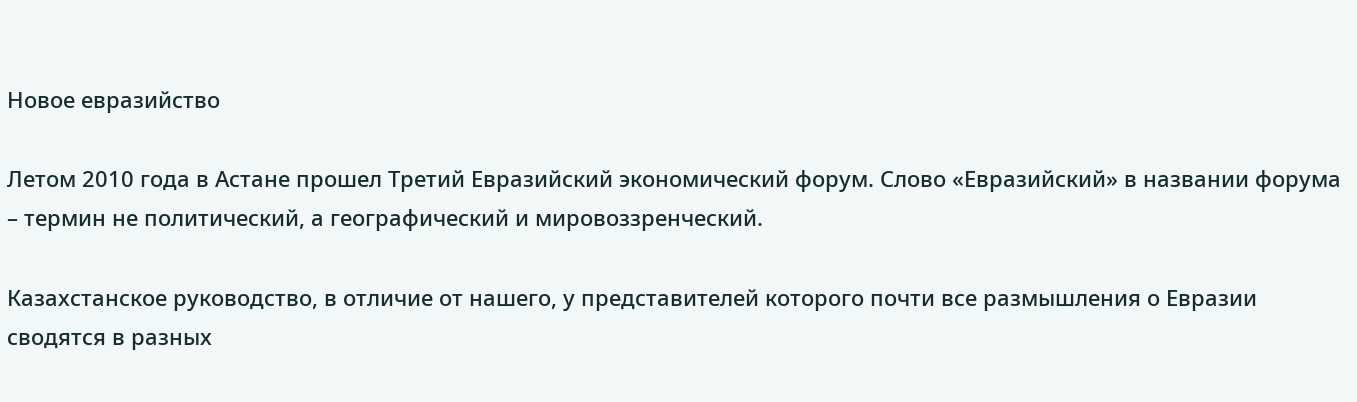Новое евразийство

Летом 2010 года в Астане прошел Третий Евразийский экономический форум. Слово «Евразийский» в названии форума – термин не политический, а географический и мировоззренческий.

Казахстанское руководство, в отличие от нашего, у представителей которого почти все размышления о Евразии сводятся в разных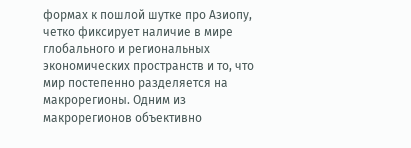формах к пошлой шутке про Азиопу, четко фиксирует наличие в мире глобального и региональных экономических пространств и то, что мир постепенно разделяется на макрорегионы. Одним из макрорегионов объективно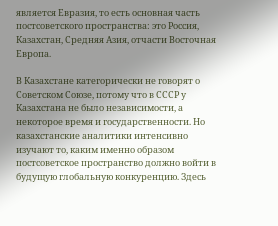является Евразия, то есть основная часть постсоветского пространства: это Россия, Казахстан, Средняя Азия, отчасти Восточная Европа.

В Казахстане категорически не говорят о Советском Союзе, потому что в СССР у Казахстана не было независимости, а некоторое время и государственности. Но казахстанские аналитики интенсивно изучают то, каким именно образом постсоветское пространство должно войти в будущую глобальную конкуренцию. Здесь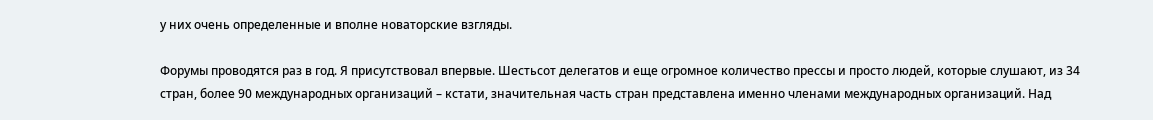у них очень определенные и вполне новаторские взгляды.

Форумы проводятся раз в год. Я присутствовал впервые. Шестьсот делегатов и еще огромное количество прессы и просто людей, которые слушают, из 34 стран, более 90 международных организаций – кстати, значительная часть стран представлена именно членами международных организаций. Над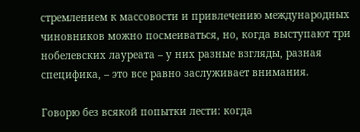стремлением к массовости и привлечению международных чиновников можно посмеиваться, но, когда выступают три нобелевских лауреата – у них разные взгляды, разная специфика, – это все равно заслуживает внимания.

Говорю без всякой попытки лести: когда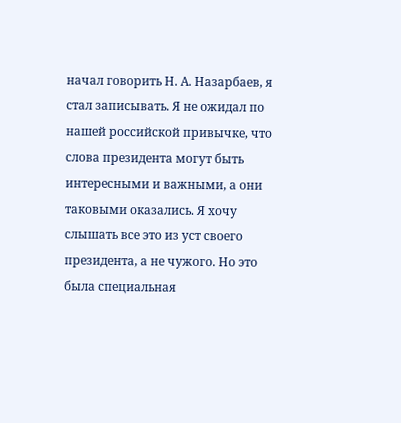начал говорить Н. А. Назарбаев, я стал записывать. Я не ожидал по нашей российской привычке, что слова президента могут быть интересными и важными, а они таковыми оказались. Я хочу слышать все это из уст своего президента, а не чужого. Но это была специальная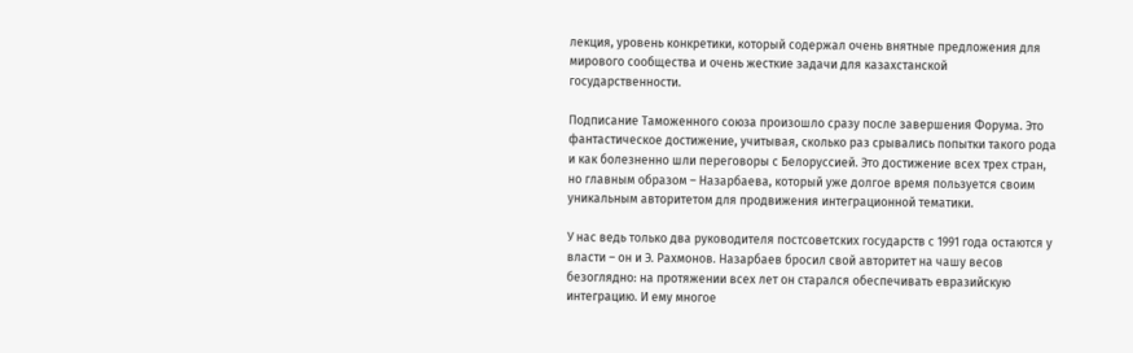лекция, уровень конкретики, который содержал очень внятные предложения для мирового сообщества и очень жесткие задачи для казахстанской государственности.

Подписание Таможенного союза произошло сразу после завершения Форума. Это фантастическое достижение, учитывая, сколько раз срывались попытки такого рода и как болезненно шли переговоры с Белоруссией. Это достижение всех трех стран, но главным образом – Назарбаева, который уже долгое время пользуется своим уникальным авторитетом для продвижения интеграционной тематики.

У нас ведь только два руководителя постсоветских государств с 1991 года остаются у власти – он и Э. Рахмонов. Назарбаев бросил свой авторитет на чашу весов безоглядно: на протяжении всех лет он старался обеспечивать евразийскую интеграцию. И ему многое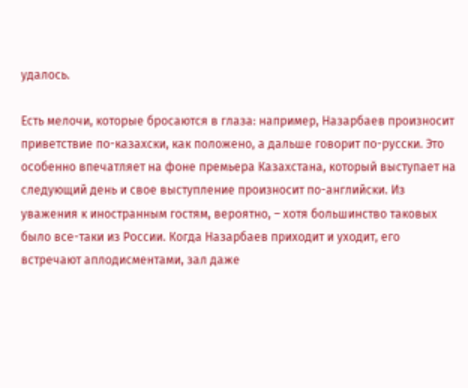удалось.

Есть мелочи, которые бросаются в глаза: например, Назарбаев произносит приветствие по-казахски, как положено, а дальше говорит по-русски. Это особенно впечатляет на фоне премьера Казахстана, который выступает на следующий день и свое выступление произносит по-английски. Из уважения к иностранным гостям, вероятно, – хотя большинство таковых было все-таки из России. Когда Назарбаев приходит и уходит, его встречают аплодисментами, зал даже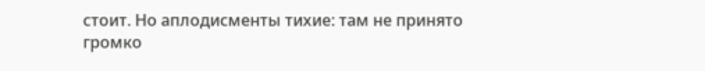стоит. Но аплодисменты тихие: там не принято громко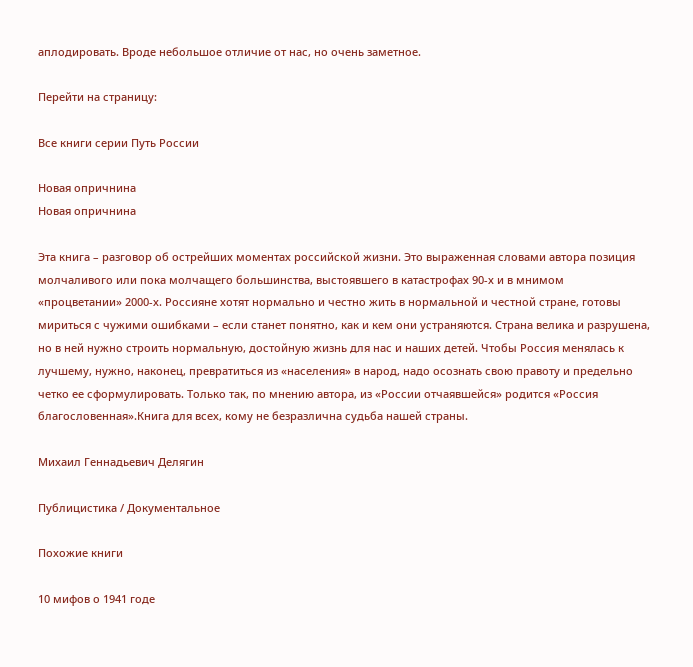аплодировать. Вроде небольшое отличие от нас, но очень заметное.

Перейти на страницу:

Все книги серии Путь России

Новая опричнина
Новая опричнина

Эта книга – разговор об острейших моментах российской жизни. Это выраженная словами автора позиция молчаливого или пока молчащего большинства, выстоявшего в катастрофах 90-х и в мнимом «процветании» 2000-х. Россияне хотят нормально и честно жить в нормальной и честной стране, готовы мириться с чужими ошибками – если станет понятно, как и кем они устраняются. Страна велика и разрушена, но в ней нужно строить нормальную, достойную жизнь для нас и наших детей. Чтобы Россия менялась к лучшему, нужно, наконец, превратиться из «населения» в народ, надо осознать свою правоту и предельно четко ее сформулировать. Только так, по мнению автора, из «России отчаявшейся» родится «Россия благословенная».Книга для всех, кому не безразлична судьба нашей страны.

Михаил Геннадьевич Делягин

Публицистика / Документальное

Похожие книги

10 мифов о 1941 годе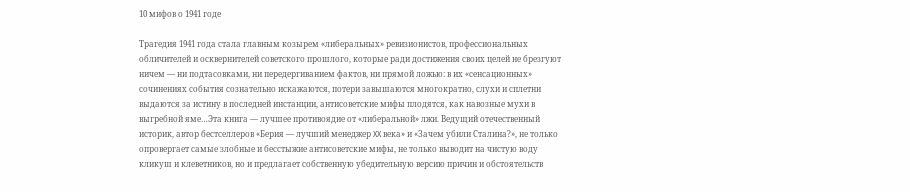10 мифов о 1941 годе

Трагедия 1941 года стала главным козырем «либеральных» ревизионистов, профессиональных обличителей и осквернителей советского прошлого, которые ради достижения своих целей не брезгуют ничем — ни подтасовками, ни передергиванием фактов, ни прямой ложью: в их «сенсационных» сочинениях события сознательно искажаются, потери завышаются многократно, слухи и сплетни выдаются за истину в последней инстанции, антисоветские мифы плодятся, как навозные мухи в выгребной яме…Эта книга — лучшее противоядие от «либеральной» лжи. Ведущий отечественный историк, автор бестселлеров «Берия — лучший менеджер XX века» и «Зачем убили Сталина?», не только опровергает самые злобные и бесстыжие антисоветские мифы, не только выводит на чистую воду кликуш и клеветников, но и предлагает собственную убедительную версию причин и обстоятельств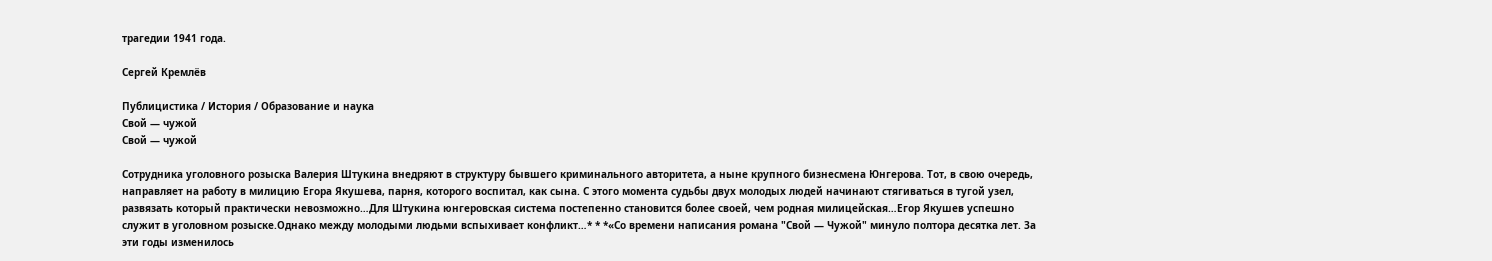трагедии 1941 года.

Сергей Кремлёв

Публицистика / История / Образование и наука
Свой — чужой
Свой — чужой

Сотрудника уголовного розыска Валерия Штукина внедряют в структуру бывшего криминального авторитета, а ныне крупного бизнесмена Юнгерова. Тот, в свою очередь, направляет на работу в милицию Егора Якушева, парня, которого воспитал, как сына. С этого момента судьбы двух молодых людей начинают стягиваться в тугой узел, развязать который практически невозможно…Для Штукина юнгеровская система постепенно становится более своей, чем родная милицейская…Егор Якушев успешно служит в уголовном розыске.Однако между молодыми людьми вспыхивает конфликт…* * *«Со времени написания романа "Свой — Чужой" минуло полтора десятка лет. За эти годы изменилось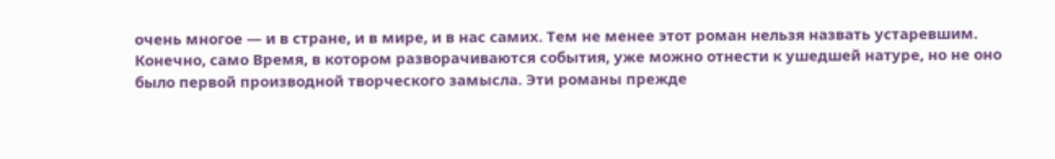очень многое — и в стране, и в мире, и в нас самих. Тем не менее этот роман нельзя назвать устаревшим. Конечно, само Время, в котором разворачиваются события, уже можно отнести к ушедшей натуре, но не оно было первой производной творческого замысла. Эти романы прежде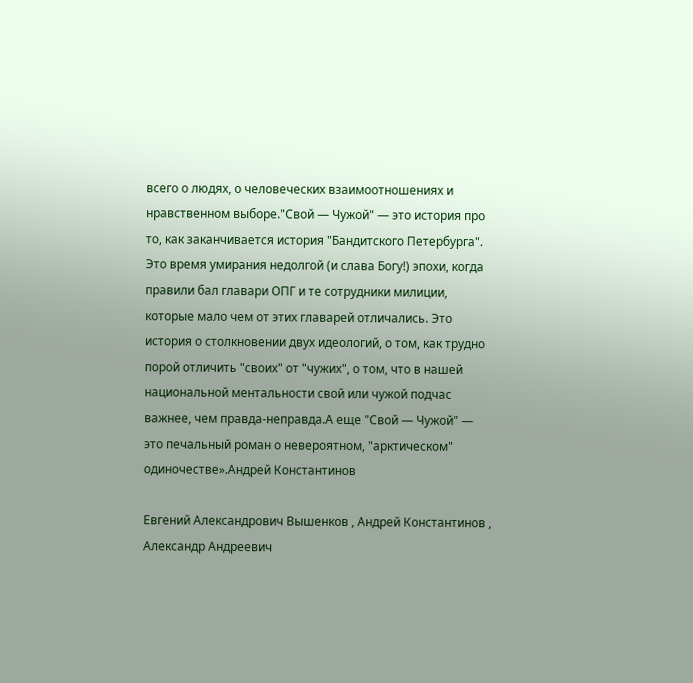всего о людях, о человеческих взаимоотношениях и нравственном выборе."Свой — Чужой" — это история про то, как заканчивается история "Бандитского Петербурга". Это время умирания недолгой (и слава Богу!) эпохи, когда правили бал главари ОПГ и те сотрудники милиции, которые мало чем от этих главарей отличались. Это история о столкновении двух идеологий, о том, как трудно порой отличить "своих" от "чужих", о том, что в нашей национальной ментальности свой или чужой подчас важнее, чем правда-неправда.А еще "Свой — Чужой" — это печальный роман о невероятном, "арктическом" одиночестве».Андрей Константинов

Евгений Александрович Вышенков , Андрей Константинов , Александр Андреевич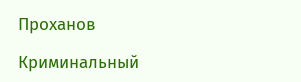Проханов

Криминальный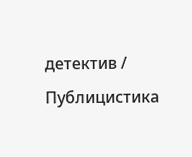детектив / Публицистика